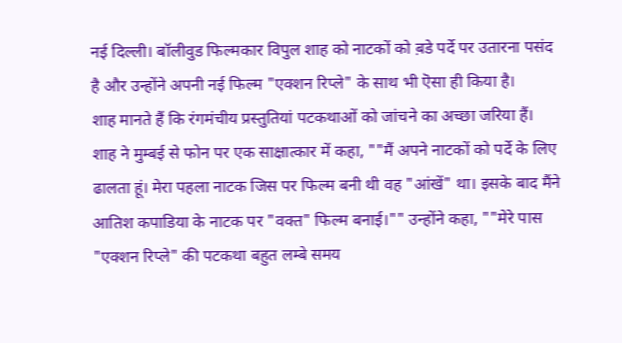नई दिल्ली। बॉलीवुड फिल्मकार विपुल शाह को नाटकों को ब़डे पर्दे पर उतारना पसंद है और उन्होंने अपनी नई फिल्म "एक्शन रिप्ले" के साथ भी ऎसा ही किया है।
शाह मानते हैं कि रंगमंचीय प्रस्तुतियां पटकथाओं को जांचने का अच्छा जरिया हैं। शाह ने मुम्बई से फोन पर एक साक्षात्कार में कहा, ""मैं अपने नाटकों को पर्दे के लिए ढालता हूं। मेरा पहला नाटक जिस पर फिल्म बनी थी वह "आंखें" था। इसके बाद मैंने आतिश कपाडिया के नाटक पर "वक्त" फिल्म बनाई।"" उन्होंने कहा, ""मेरे पास "एक्शन रिप्ले" की पटकथा बहुत लम्बे समय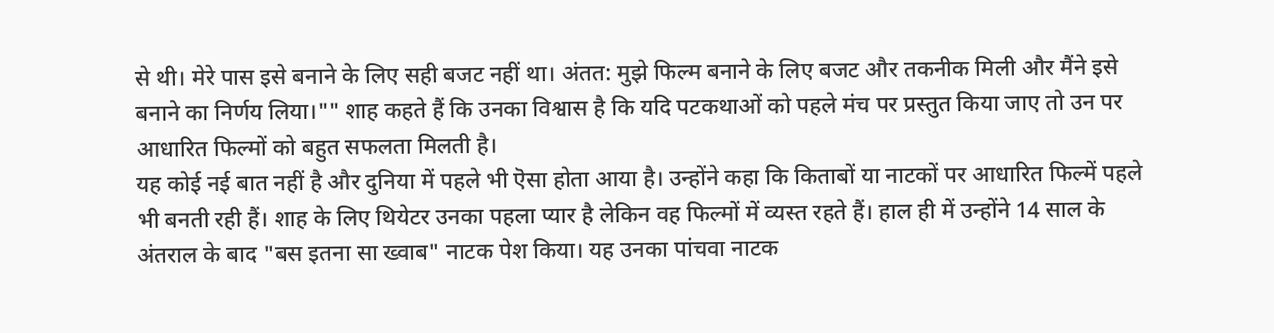से थी। मेरे पास इसे बनाने के लिए सही बजट नहीं था। अंतत: मुझे फिल्म बनाने के लिए बजट और तकनीक मिली और मैंने इसे बनाने का निर्णय लिया।"" शाह कहते हैं कि उनका विश्वास है कि यदि पटकथाओं को पहले मंच पर प्रस्तुत किया जाए तो उन पर आधारित फिल्मों को बहुत सफलता मिलती है।
यह कोई नई बात नहीं है और दुनिया में पहले भी ऎसा होता आया है। उन्होंने कहा कि किताबों या नाटकों पर आधारित फिल्में पहले भी बनती रही हैं। शाह के लिए थियेटर उनका पहला प्यार है लेकिन वह फिल्मों में व्यस्त रहते हैं। हाल ही में उन्होंने 14 साल के अंतराल के बाद "बस इतना सा ख्वाब" नाटक पेश किया। यह उनका पांचवा नाटक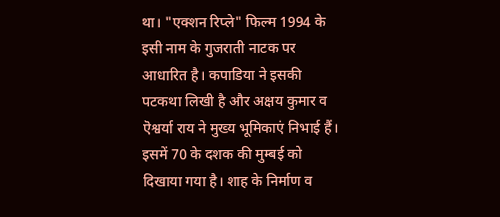था। "एक्शन रिप्ले" फिल्म 1994 के इसी नाम के गुजराती नाटक पर आधारित है। कपाडिया ने इसकी पटकथा लिखी है और अक्षय कुमार व ऎश्वर्या राय ने मुख्य भूमिकाएं निभाई हैं। इसमें 70 के दशक की मुम्बई को दिखाया गया है। शाह के निर्माण व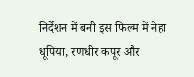निर्देशन में बनी इस फिल्म में नेहा धूपिया, रणधीर कपूर और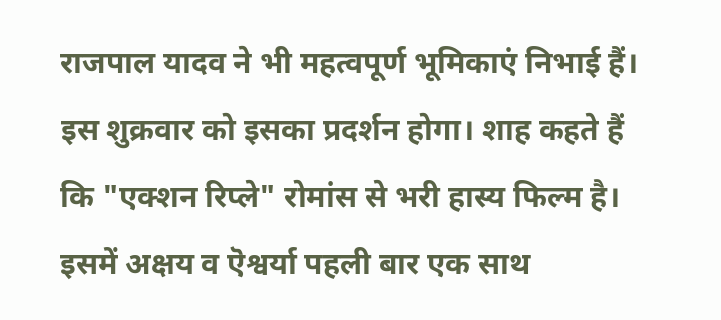राजपाल यादव ने भी महत्वपूर्ण भूमिकाएं निभाई हैं।
इस शुक्रवार को इसका प्रदर्शन होगा। शाह कहते हैं कि "एक्शन रिप्ले" रोमांस से भरी हास्य फिल्म है। इसमें अक्षय व ऎश्वर्या पहली बार एक साथ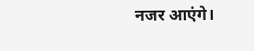नजर आएंगे।